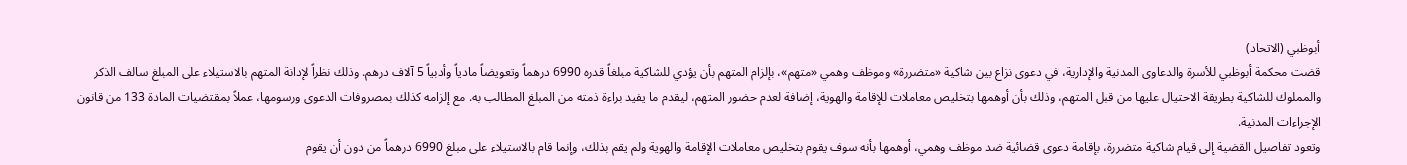أبوظبي (الاتحاد)
قضت محكمة أبوظبي للأسرة والدعاوى المدنية والإدارية، في دعوى نزاع بين شاكية «متضررة» وموظف وهمي «متهم»، بإلزام المتهم بأن يؤدي للشاكية مبلغاً قدره 6990 درهماً وتعويضاً مادياً وأدبياً 5 آلاف درهم. وذلك نظراً لإدانة المتهم بالاستيلاء على المبلغ سالف الذكر والمملوك للشاكية بطريقة الاحتيال عليها من قبل المتهم، وذلك بأن أوهمها بتخليص معاملات للإقامة والهوية، إضافة لعدم حضور المتهم، ليقدم ما يفيد براءة ذمته من المبلغ المطالب به. مع إلزامه كذلك بمصروفات الدعوى ورسومها، عملاً بمقتضيات المادة 133 من قانون الإجراءات المدنية.
وتعود تفاصيل القضية إلى قيام شاكية متضررة، بإقامة دعوى قضائية ضد موظف وهمي، أوهمها بأنه سوف يقوم بتخليص معاملات الإقامة والهوية ولم يقم بذلك، وإنما قام بالاستيلاء على مبلغ 6990 درهماً من دون أن يقوم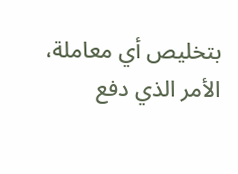بتخليص أي معاملة، الأمر الذي دفع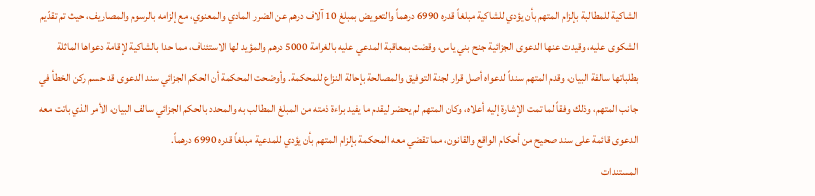الشاكية للمطالبة بإلزام المتهم بأن يؤدي للشاكية مبلغاً قدره 6990 درهماً والتعويض بمبلغ 10 آلاف درهم عن الضرر المادي والمعنوي، مع إلزامه بالرسوم والمصاريف، حيث تم تقدّيم الشكوى عليه، وقيدت عنها الدعوى الجزائية جنح بني ياس، وقضت بمعاقبة المدعي عليه بالغرامة 5000 درهم والمؤيد لها الاستئناف، مما حدا بالشاكية لإقامة دعواها الماثلة بطلباتها سالفة البيان، وقدم المتهم سنداً لدعواه أصل قرار لجنة التوفيق والمصالحة بإحالة النزاع للمحكمة. وأوضحت المحكمة أن الحكم الجزائي سند الدعوى قد حسم ركن الخطأ في جانب المتهم، وذلك وفقاً لما تمت الإشارة إليه أعلاه، وكان المتهم لم يحضر ليقدم ما يفيد براءة ذمته من المبلغ المطالب به والمحدد بالحكم الجزائي سالف البيان، الأمر الذي باتت معه الدعوى قائمة على سند صحيح من أحكام الواقع والقانون، مما تقضي معه المحكمة بإلزام المتهم بأن يؤدي للمدعية مبلغاً قدره 6990 درهماً.
المستندات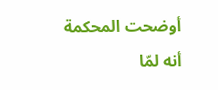أوضحت المحكمة أنه لمّا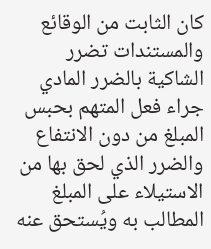كان الثابت من الوقائع والمستندات تضرر الشاكية بالضرر المادي جراء فعل المتهم بحبس المبلغ من دون الانتفاع والضرر الذي لحق بها من الاستيلاء على المبلغ المطالب به ويُستحق عنه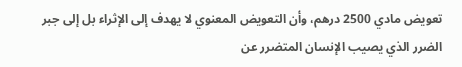تعويض مادي 2500 درهم، وأن التعويض المعنوي لا يهدف إلى الإثراء بل إلى جبر الضرر الذي يصيب الإنسان المتضرر عن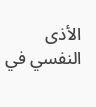الأذى النفسي في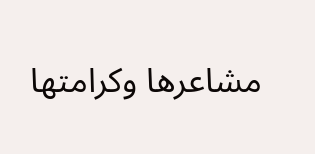مشاعرها وكرامتها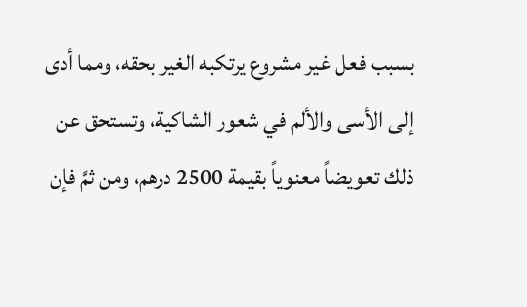بسبب فعل غير مشروع يرتكبه الغير بحقه، ومما أدى إلى الأسى والألم في شعور الشاكية، وتستحق عن ذلك تعويضاً معنوياً بقيمة 2500 درهم، ومن ثمَّ فإن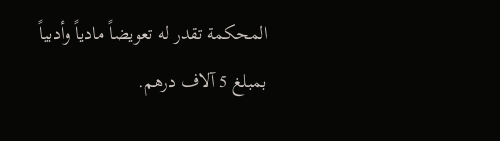المحكمة تقدر له تعويضاً مادياً وأدبياً بمبلغ 5 آلاف درهم.